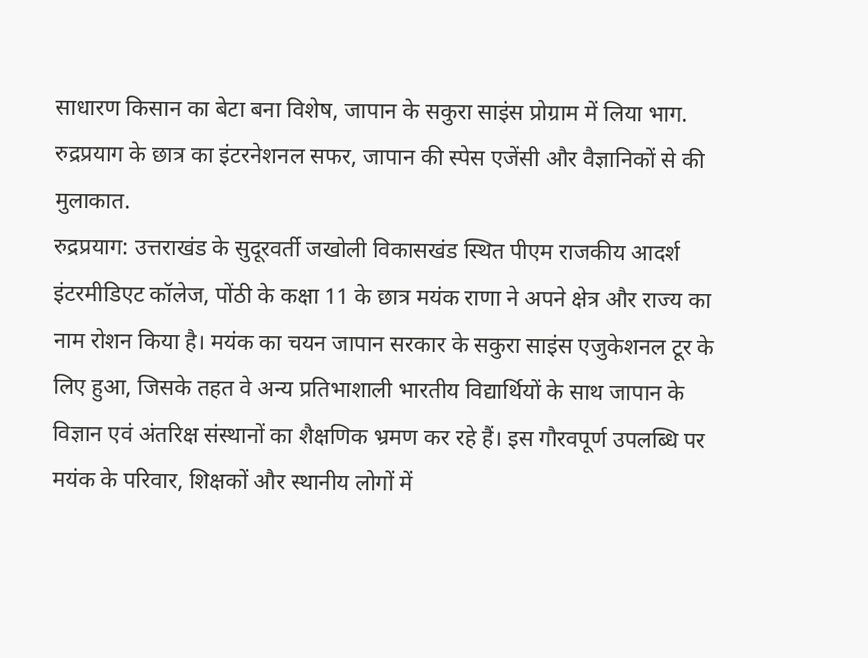साधारण किसान का बेटा बना विशेष, जापान के सकुरा साइंस प्रोग्राम में लिया भाग.
रुद्रप्रयाग के छात्र का इंटरनेशनल सफर, जापान की स्पेस एजेंसी और वैज्ञानिकों से की मुलाकात.
रुद्रप्रयाग: उत्तराखंड के सुदूरवर्ती जखोली विकासखंड स्थित पीएम राजकीय आदर्श इंटरमीडिएट कॉलेज, पोंठी के कक्षा 11 के छात्र मयंक राणा ने अपने क्षेत्र और राज्य का नाम रोशन किया है। मयंक का चयन जापान सरकार के सकुरा साइंस एजुकेशनल टूर के लिए हुआ, जिसके तहत वे अन्य प्रतिभाशाली भारतीय विद्यार्थियों के साथ जापान के विज्ञान एवं अंतरिक्ष संस्थानों का शैक्षणिक भ्रमण कर रहे हैं। इस गौरवपूर्ण उपलब्धि पर मयंक के परिवार, शिक्षकों और स्थानीय लोगों में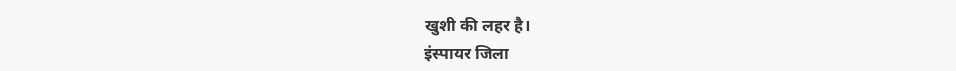खुशी की लहर है।
इंस्पायर जिला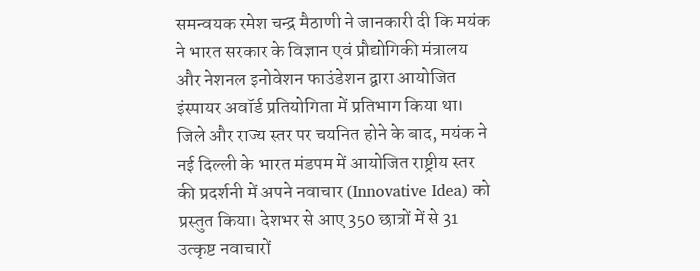समन्वयक रमेश चन्द्र मैठाणी ने जानकारी दी कि मयंक ने भारत सरकार के विज्ञान एवं प्रौद्योगिकी मंत्रालय और नेशनल इनोवेशन फाउंडेशन द्वारा आयोजित इंस्पायर अवॉर्ड प्रतियोगिता में प्रतिभाग किया था। जिले और राज्य स्तर पर चयनित होने के बाद, मयंक ने नई दिल्ली के भारत मंडपम में आयोजित राष्ट्रीय स्तर की प्रदर्शनी में अपने नवाचार (Innovative Idea) को प्रस्तुत किया। देशभर से आए 350 छात्रों में से 31 उत्कृष्ट नवाचारों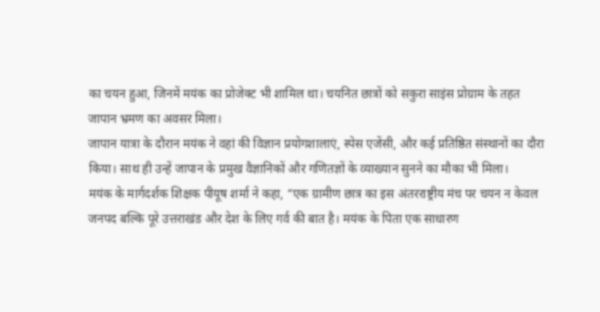का चयन हुआ, जिनमें मयंक का प्रोजेक्ट भी शामिल था। चयनित छात्रों को सकुरा साइंस प्रोग्राम के तहत जापान भ्रमण का अवसर मिला।
जापान यात्रा के दौरान मयंक ने वहां की विज्ञान प्रयोगशालाएं, स्पेस एजेंसी, और कई प्रतिष्ठित संस्थानों का दौरा किया। साथ ही उन्हें जापान के प्रमुख वैज्ञानिकों और गणितज्ञों के व्याख्यान सुनने का मौका भी मिला।
मयंक के मार्गदर्शक शिक्षक पीयूष शर्मा ने कहा, “एक ग्रामीण छात्र का इस अंतरराष्ट्रीय मंच पर चयन न केवल जनपद बल्कि पूरे उत्तराखंड और देश के लिए गर्व की बात है। मयंक के पिता एक साधारण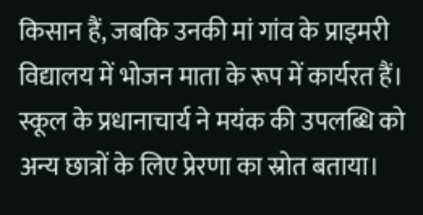किसान हैं, जबकि उनकी मां गांव के प्राइमरी विद्यालय में भोजन माता के रूप में कार्यरत हैं। स्कूल के प्रधानाचार्य ने मयंक की उपलब्धि को अन्य छात्रों के लिए प्रेरणा का स्रोत बताया।